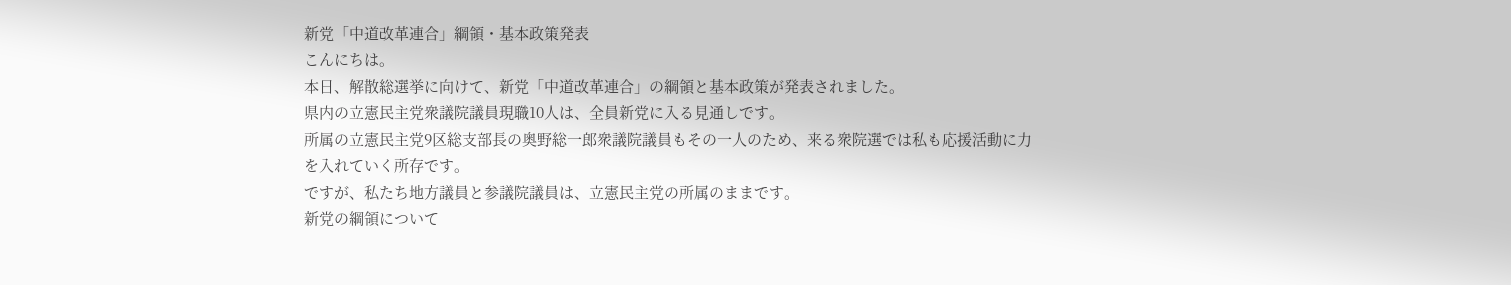新党「中道改革連合」綱領・基本政策発表
こんにちは。
本日、解散総選挙に向けて、新党「中道改革連合」の綱領と基本政策が発表されました。
県内の立憲民主党衆議院議員現職10人は、全員新党に入る見通しです。
所属の立憲民主党9区総支部長の奥野総一郎衆議院議員もその一人のため、来る衆院選では私も応援活動に力を入れていく所存です。
ですが、私たち地方議員と参議院議員は、立憲民主党の所属のままです。
新党の綱領について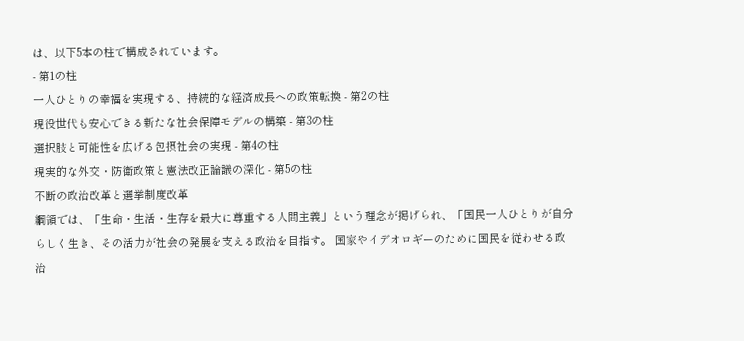は、以下5本の柱で構成されています。
- 第1の柱
一人ひとりの幸福を実現する、持続的な経済成長への政策転換 - 第2の柱
現役世代も安心できる新たな社会保障モデルの構築 - 第3の柱
選択肢と可能性を広げる包摂社会の実現 - 第4の柱
現実的な外交・防衛政策と憲法改正論議の深化 - 第5の柱
不断の政治改革と選挙制度改革
綱領では、「生命・生活・生存を最大に尊重する人間主義」という理念が掲げられ、「国民一人ひとりが自分らしく生き、その活力が社会の発展を支える政治を目指す。 国家やイデオロギーのために国民を従わせる政治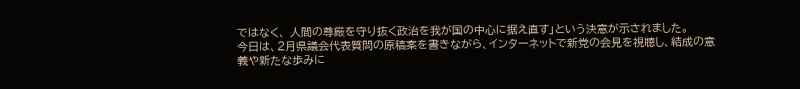ではなく、 人間の尊厳を守り抜く政治を我が国の中心に据え直す」という決意が示されました。
今日は、2月県議会代表質問の原稿案を書きながら、インターネットで新党の会見を視聴し、結成の意義や新たな歩みに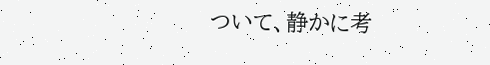ついて、静かに考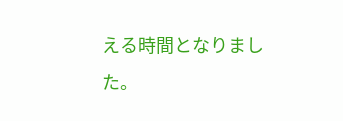える時間となりました。